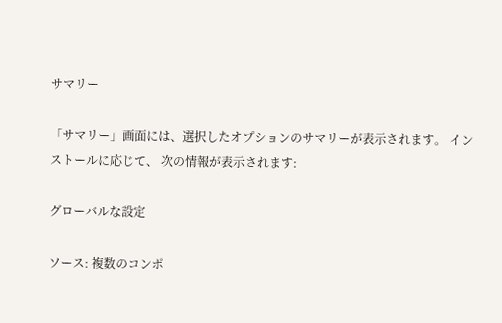サマリー

「サマリー」画面には、選択したオプションのサマリーが表示されます。 インストールに応じて、 次の情報が表示されます:

グローバルな設定

ソース: 複数のコンポ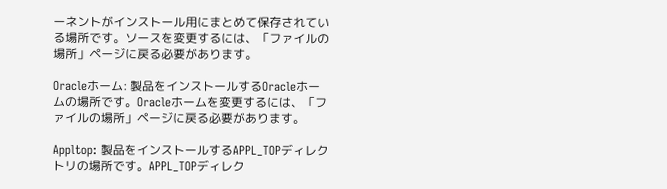ーネントがインストール用にまとめて保存されている場所です。ソースを変更するには、「ファイルの場所」ページに戻る必要があります。

Oracleホーム: 製品をインストールするOracleホームの場所です。Oracleホームを変更するには、「ファイルの場所」ページに戻る必要があります。

Appltop: 製品をインストールするAPPL_TOPディレクトリの場所です。APPL_TOPディレク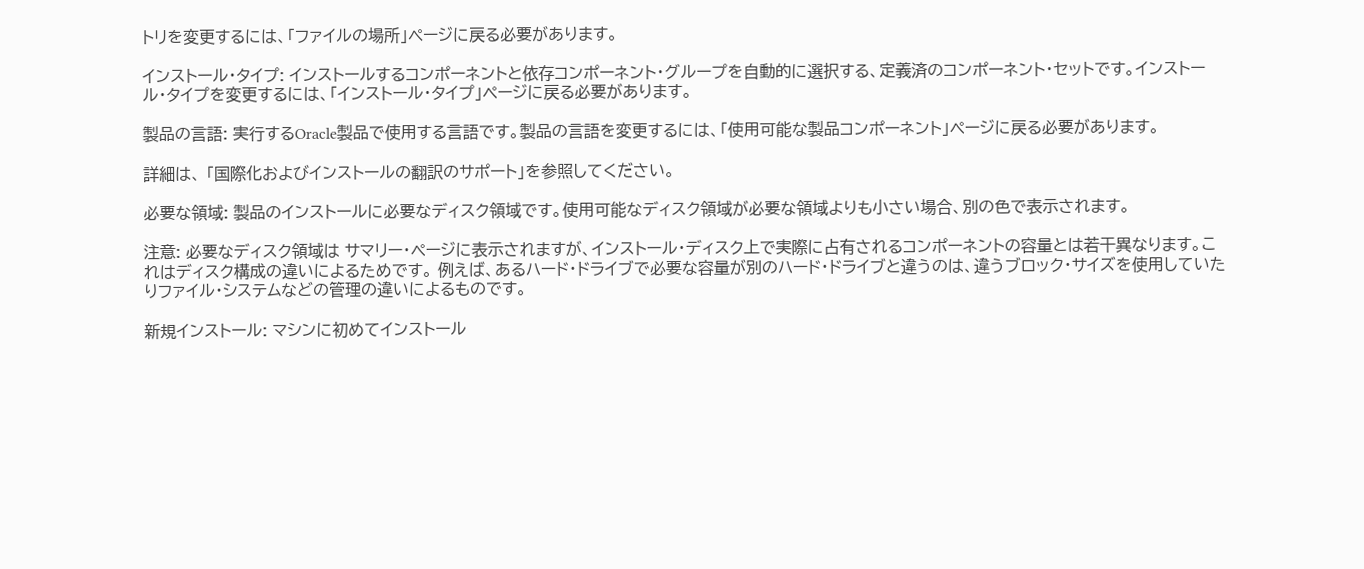トリを変更するには、「ファイルの場所」ページに戻る必要があります。

インストール・タイプ: インストールするコンポーネントと依存コンポーネント・グループを自動的に選択する、定義済のコンポーネント・セットです。インストール・タイプを変更するには、「インストール・タイプ」ページに戻る必要があります。

製品の言語: 実行するOracle製品で使用する言語です。製品の言語を変更するには、「使用可能な製品コンポーネント」ページに戻る必要があります。

詳細は、 「国際化およびインストールの翻訳のサポート」を参照してください。

必要な領域: 製品のインストールに必要なディスク領域です。使用可能なディスク領域が必要な領域よりも小さい場合、別の色で表示されます。

注意: 必要なディスク領域は サマリー・ページに表示されますが、インストール・ディスク上で実際に占有されるコンポーネントの容量とは若干異なります。これはディスク構成の違いによるためです。 例えば、あるハード・ドライブで必要な容量が別のハード・ドライブと違うのは、違うブロック・サイズを使用していたりファイル・システムなどの管理の違いによるものです。

新規インストール: マシンに初めてインストール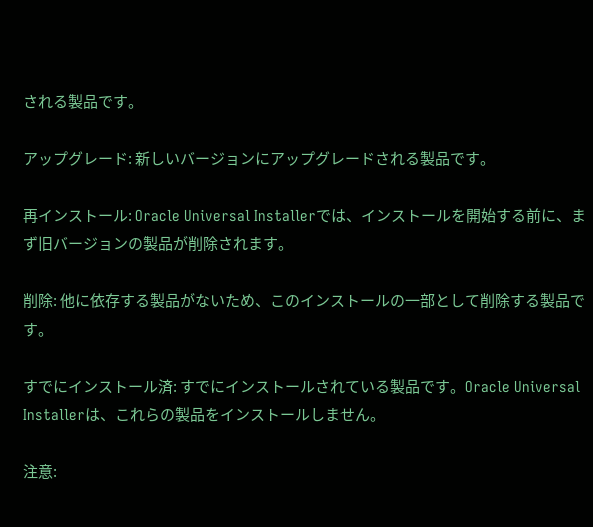される製品です。

アップグレード: 新しいバージョンにアップグレードされる製品です。

再インストール: Oracle Universal Installerでは、インストールを開始する前に、まず旧バージョンの製品が削除されます。

削除: 他に依存する製品がないため、このインストールの一部として削除する製品です。

すでにインストール済: すでにインストールされている製品です。Oracle Universal Installerは、これらの製品をインストールしません。

注意: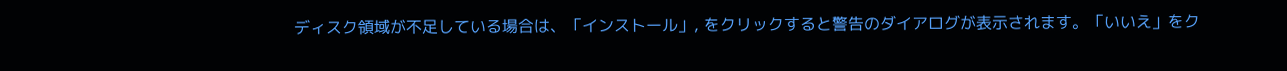ディスク領域が不足している場合は、「インストール」, をクリックすると警告のダイアログが表示されます。「いいえ」をク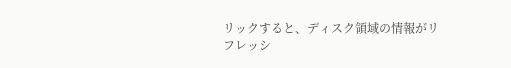リックすると、ディスク領域の情報がリフレッシ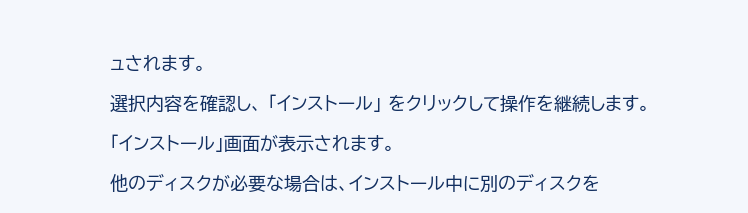ュされます。

選択内容を確認し、 「インストール」 をクリックして操作を継続します。

「インストール」画面が表示されます。

他のディスクが必要な場合は、インストール中に別のディスクを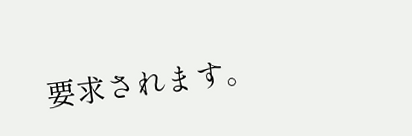要求されます。